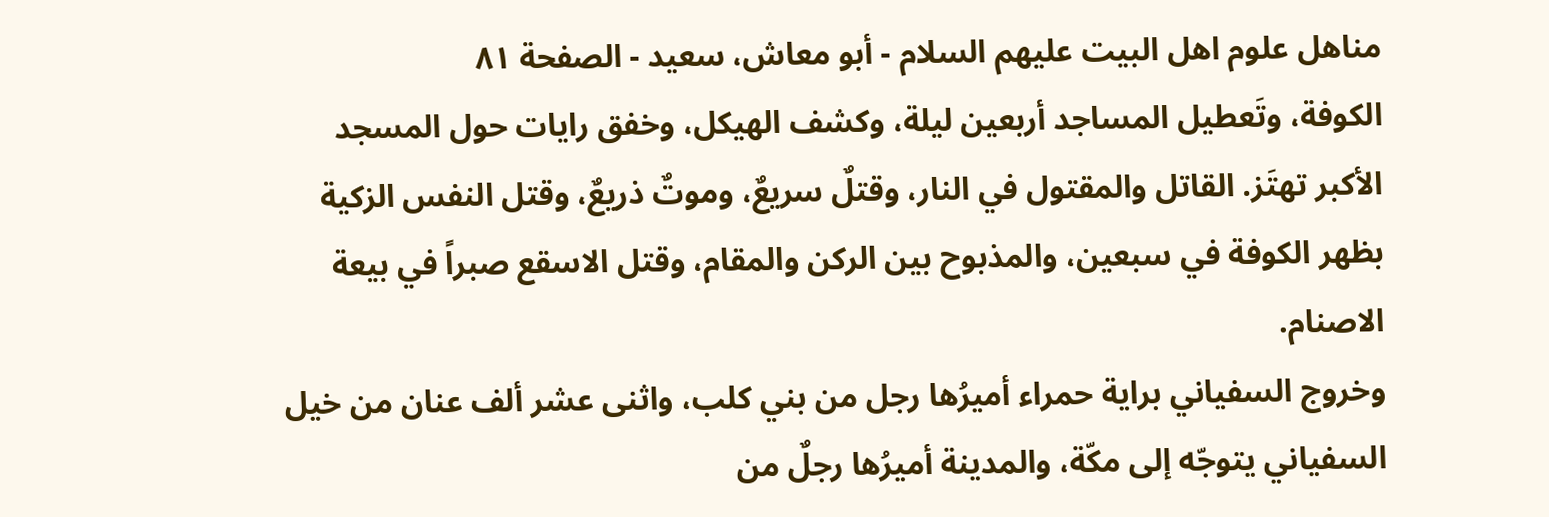مناهل علوم اهل البيت عليهم السلام - أبو معاش، سعيد - الصفحة ٨١
الكوفة، وتَعطيل المساجد أربعين ليلة، وكشف الهيكل، وخفق رايات حول المسجد الأكبر تهتَز. القاتل والمقتول في النار، وقتلٌ سريعٌ، وموتٌ ذريعٌ، وقتل النفس الزكية بظهر الكوفة في سبعين، والمذبوح بين الركن والمقام، وقتل الاسقع صبراً في بيعة الاصنام.
وخروج السفياني براية حمراء أميرُها رجل من بني كلب، واثنى عشر ألف عنان من خيل السفياني يتوجّه إلى مكّة، والمدينة أميرُها رجلٌ من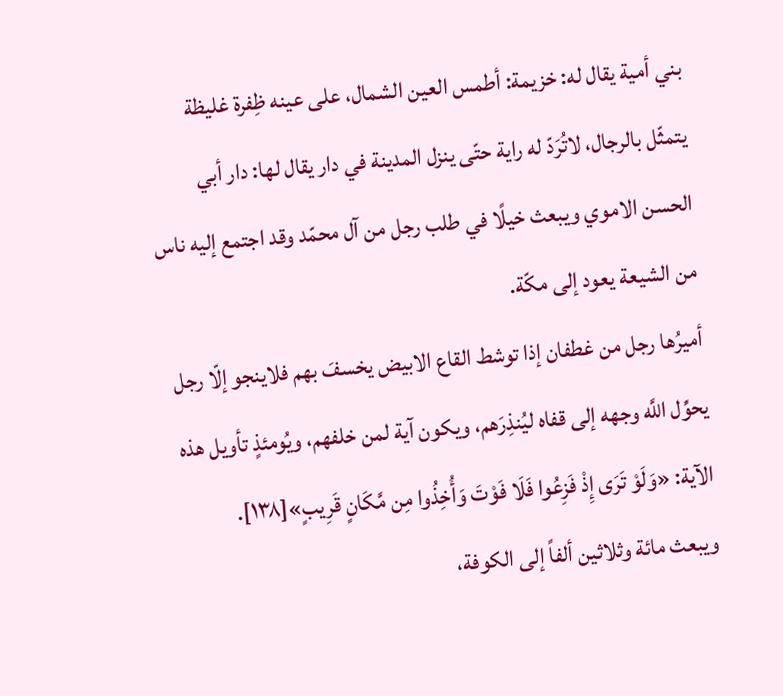بني أمية يقال له: خزيمة: أطمس العين الشمال، على عينه ظِفرة غليظة يتمثّل بالرجال، لاتُرَدّ له راية حتّى ينزل المدينة في دار يقال لها: دار أبي الحسن الاموي ويبعث خيلًا في طلب رجل من آل محمّد وقد اجتمع إليه ناس من الشيعة يعود إلى مكّة.
أميرُها رجل من غطفان إذا توشط القاع الابيض يخسفَ بهم فلاينجو إلّا رجل يحوِّل اللَّه وجهه إلى قفاه ليُنذِرَهم، ويكون آية لمن خلفهم، ويُومئذٍ تأويل هذه الآية: «وَلَوْ تَرَى إِذْ فَزِعُوا فَلَا فَوْتَ وَأُخِذُوا مِن مَّكَانٍ قَرِيبٍ»[١٣٨].
ويبعث مائة وثلاثين ألفاً إلى الكوفة،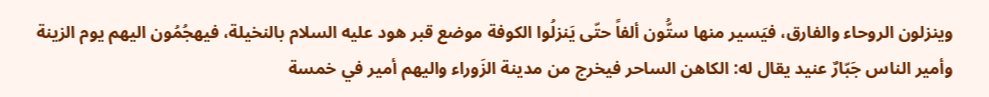وينزلون الروحاء والفارق، فيَسير منها ستُّون ألفاً حتّى يَنزلُوا الكوفة موضع قبر هود عليه السلام بالنخيلة، فيهجُمُون اليهم يوم الزينة وأمير الناس جَبّارٌ عنيد يقال له: الكاهن الساحر فيخرج من مدينة الزَوراء واليهم أمير في خمسة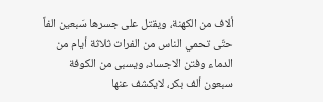ألاف من الكهنة، ويقتل على جسرها سَبعين الفاً حتّى تحمي الناس من الفرات ثلاثة أيام من الدماء وفتن الاجساد، ويسبى من الكوفة سبعون ألف بكر، لايكشف عنها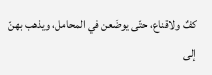كفٌ ولاقناع، حتّى يوضَعن في المحامل، ويذهب بهنّ إلى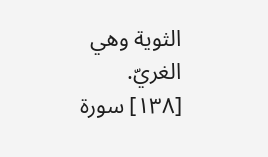الثوية وهي الغريّ.
[١٣٨] سورة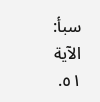سبأ: الآية ٥١.